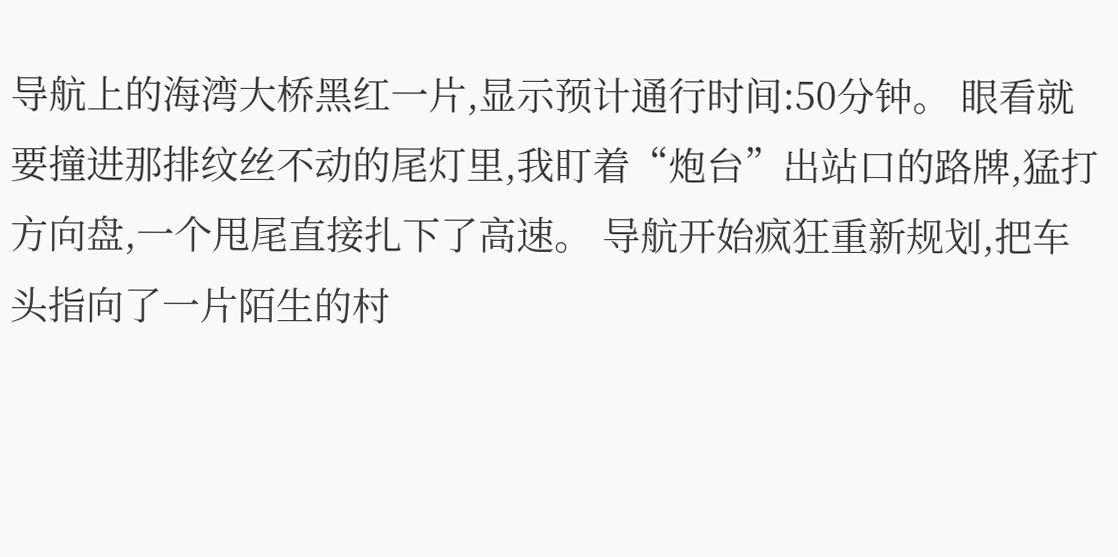导航上的海湾大桥黑红一片,显示预计通行时间:50分钟。 眼看就要撞进那排纹丝不动的尾灯里,我盯着“炮台”出站口的路牌,猛打方向盘,一个甩尾直接扎下了高速。 导航开始疯狂重新规划,把车头指向了一片陌生的村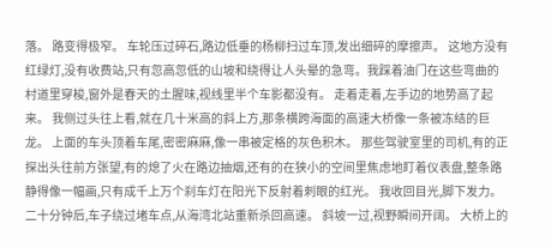落。 路变得极窄。 车轮压过碎石,路边低垂的杨柳扫过车顶,发出细碎的摩擦声。 这地方没有红绿灯,没有收费站,只有忽高忽低的山坡和绕得让人头晕的急弯。我踩着油门在这些弯曲的村道里穿梭,窗外是春天的土腥味,视线里半个车影都没有。 走着走着,左手边的地势高了起来。 我侧过头往上看,就在几十米高的斜上方,那条横跨海面的高速大桥像一条被冻结的巨龙。 上面的车头顶着车尾,密密麻麻,像一串被定格的灰色积木。 那些驾驶室里的司机,有的正探出头往前方张望,有的熄了火在路边抽烟,还有的在狭小的空间里焦虑地盯着仪表盘,整条路静得像一幅画,只有成千上万个刹车灯在阳光下反射着刺眼的红光。 我收回目光,脚下发力。 二十分钟后,车子绕过堵车点,从海湾北站重新杀回高速。 斜坡一过,视野瞬间开阔。 大桥上的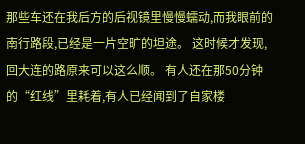那些车还在我后方的后视镜里慢慢蠕动,而我眼前的南行路段,已经是一片空旷的坦途。 这时候才发现,回大连的路原来可以这么顺。 有人还在那50分钟的“红线”里耗着,有人已经闻到了自家楼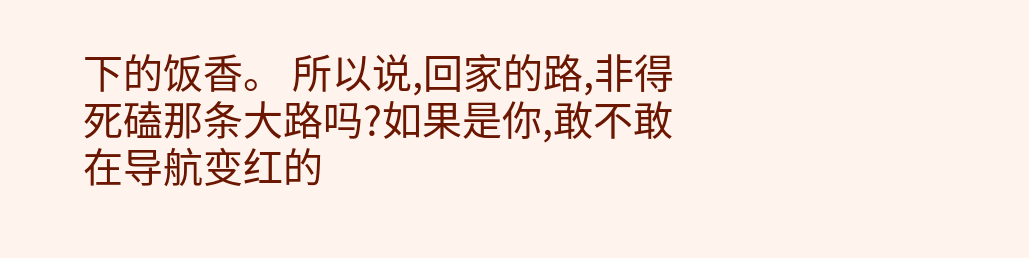下的饭香。 所以说,回家的路,非得死磕那条大路吗?如果是你,敢不敢在导航变红的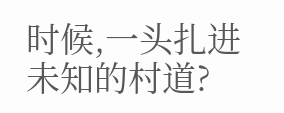时候,一头扎进未知的村道?